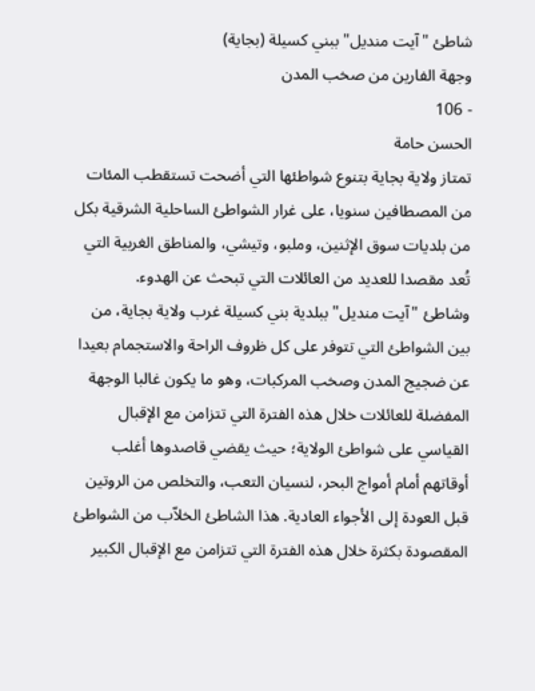شاطئ "آيت منديل" ببني كسيلة (بجاية)
وجهة الفارين من صخب المدن
- 106
الحسن حامة
تمتاز ولاية بجاية بتنوع شواطئها التي أضحت تستقطب المئات من المصطافين سنويا، على غرار الشواطئ الساحلية الشرقية بكل من بلديات سوق الإثنين، وملبو، وتيشي، والمناطق الغربية التي تُعد مقصدا للعديد من العائلات التي تبحث عن الهدوء.
وشاطئ "آيت منديل" ببلدية بني كسيلة غرب ولاية بجاية، من بين الشواطئ التي تتوفر على كل ظروف الراحة والاستجمام بعيدا عن ضجيج المدن وصخب المركبات، وهو ما يكون غالبا الوجهة المفضلة للعائلات خلال هذه الفترة التي تتزامن مع الإقبال القياسي على شواطئ الولاية؛ حيث يقضي قاصدوها أغلب أوقاتهم أمام أمواج البحر، لنسيان التعب، والتخلص من الروتين قبل العودة إلى الأجواء العادية. هذا الشاطئ الخلاّب من الشواطئ المقصودة بكثرة خلال هذه الفترة التي تتزامن مع الإقبال الكبير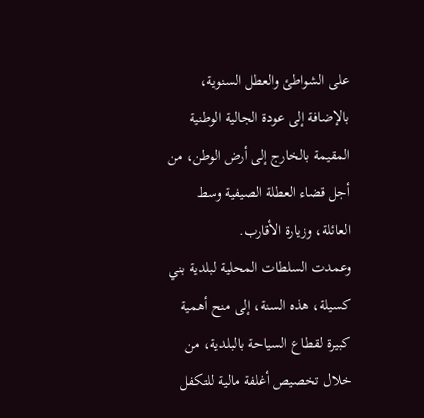على الشواطئ والعطل السنوية، بالإضافة إلى عودة الجالية الوطنية المقيمة بالخارج إلى أرض الوطن، من أجل قضاء العطلة الصيفية وسط العائلة، وزيارة الأقارب.
وعمدت السلطات المحلية لبلدية بني كسيلة، هذه السنة، إلى منح أهمية كبيرة لقطاع السياحة بالبلدية، من خلال تخصيص أغلفة مالية للتكفل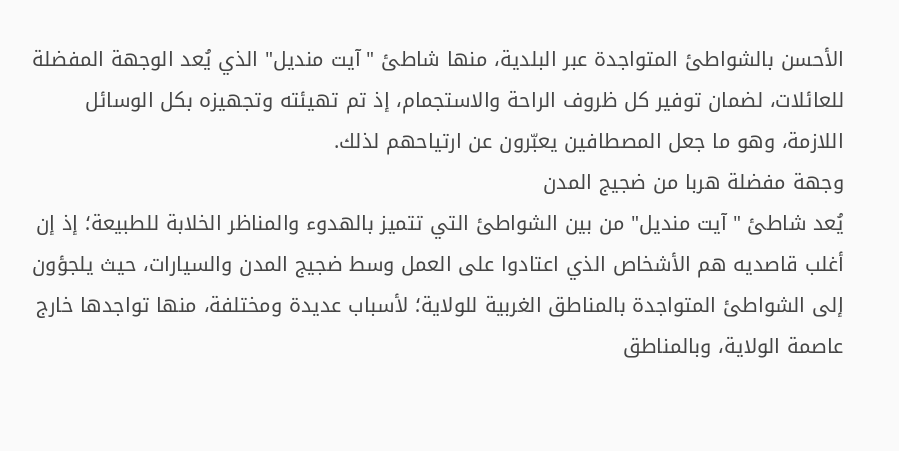الأحسن بالشواطئ المتواجدة عبر البلدية، منها شاطئ "آيت منديل" الذي يُعد الوجهة المفضلة للعائلات، لضمان توفير كل ظروف الراحة والاستجمام، إذ تم تهيئته وتجهيزه بكل الوسائل اللازمة، وهو ما جعل المصطافين يعبّرون عن ارتياحهم لذلك.
وجهة مفضلة هربا من ضجيج المدن
يُعد شاطئ "آيت منديل" من بين الشواطئ التي تتميز بالهدوء والمناظر الخلابة للطبيعة؛ إذ إن أغلب قاصديه هم الأشخاص الذي اعتادوا على العمل وسط ضجيج المدن والسيارات، حيث يلجؤون إلى الشواطئ المتواجدة بالمناطق الغربية للولاية؛ لأسباب عديدة ومختلفة، منها تواجدها خارج عاصمة الولاية، وبالمناطق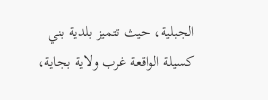الجبلية، حيث تتميز بلدية بني كسيلة الواقعة غرب ولاية بجاية،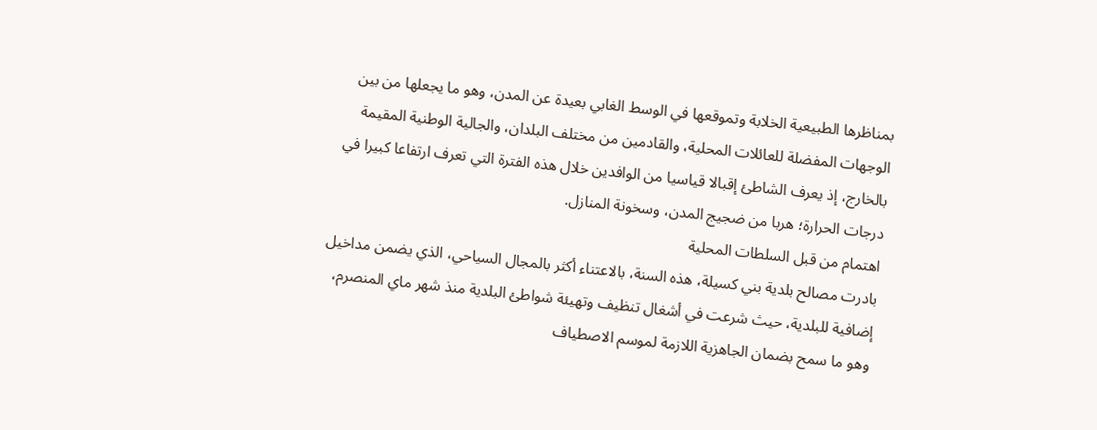بمناظرها الطبيعية الخلابة وتموقعها في الوسط الغابي بعيدة عن المدن، وهو ما يجعلها من بين الوجهات المفضلة للعائلات المحلية، والقادمين من مختلف البلدان، والجالية الوطنية المقيمة بالخارج، إذ يعرف الشاطئ إقبالا قياسيا من الوافدين خلال هذه الفترة التي تعرف ارتفاعا كبيرا في درجات الحرارة؛ هربا من ضجيج المدن، وسخونة المنازل.
اهتمام من قبل السلطات المحلية
بادرت مصالح بلدية بني كسيلة، هذه السنة، بالاعتناء أكثر بالمجال السياحي، الذي يضمن مداخيل إضافية للبلدية، حيث شرعت في أشغال تنظيف وتهيئة شواطئ البلدية منذ شهر ماي المنصرم، وهو ما سمح بضمان الجاهزية اللازمة لموسم الاصطياف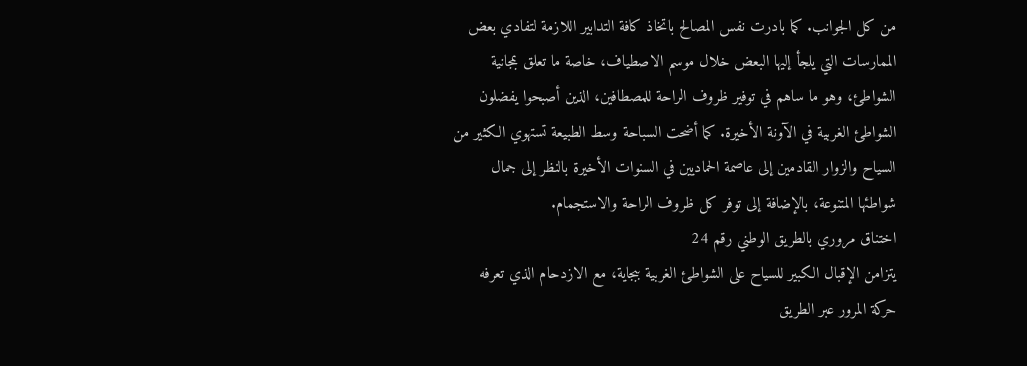من كل الجوانب. كما بادرت نفس المصالح باتخاذ كافة التدابير اللازمة لتفادي بعض الممارسات التي يلجأ إليها البعض خلال موسم الاصطياف، خاصة ما تعلق بمجانية الشواطئ، وهو ما ساهم في توفير ظروف الراحة للمصطافين، الذين أصبحوا يفضلون الشواطئ الغربية في الآونة الأخيرة. كما أضحت السباحة وسط الطبيعة تستهوي الكثير من السياح والزوار القادمين إلى عاصمة الحماديين في السنوات الأخيرة بالنظر إلى جمال شواطئها المتنوعة، بالإضافة إلى توفر كل ظروف الراحة والاستجمام.
اختناق مروري بالطريق الوطني رقم 24
يتزامن الإقبال الكبير للسياح على الشواطئ الغربية ببجاية، مع الازدحام الذي تعرفه حركة المرور عبر الطريق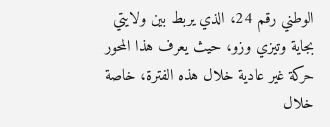الوطني رقم 24، الذي يربط بين ولايتي بجاية وتيزي وزو، حيث يعرف هذا المحور حركة غير عادية خلال هذه الفترة، خاصة خلال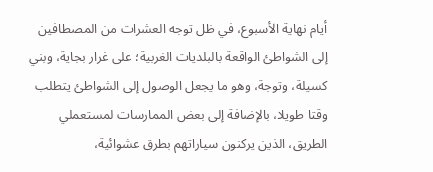أيام نهاية الأسبوع، في ظل توجه العشرات من المصطافين إلى الشواطئ الواقعة بالبلديات الغربية؛ على غرار بجاية، وبني كسيلة، وتوجة، وهو ما يجعل الوصول إلى الشواطئ يتطلب وقتا طويلا، بالإضافة إلى بعض الممارسات لمستعملي الطريق، الذين يركنون سياراتهم بطرق عشوائية،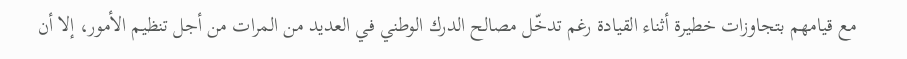مع قيامهم بتجاوزات خطيرة أثناء القيادة رغم تدخّل مصالح الدرك الوطني في العديد من المرات من أجل تنظيم الأمور، إلا أن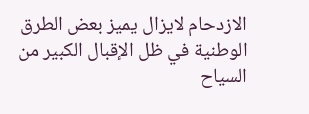الازدحام لايزال يميز بعض الطرق الوطنية في ظل الإقبال الكبير من السياح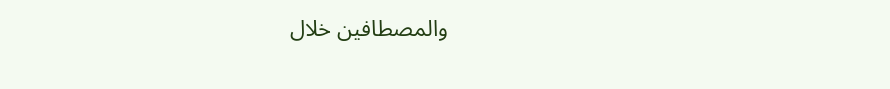والمصطافين خلال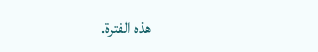هذه الفترة.